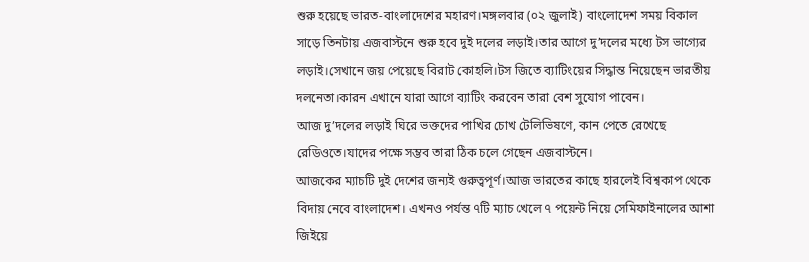শুরু হয়েছে ভারত-বাংলাদেশের মহারণ।মঙ্গলবার (০২ জুলাই) বাংলোদেশ সময় বিকাল সাড়ে তিনটায় এজবাস্টনে শুরু হবে দুই দলের লড়াই।তার আগে দু’দলের মধ্যে টস ভাগ্যের লড়াই।সেখানে জয় পেয়েছে বিরাট কোহলি।টস জিতে ব্যাটিংয়ের সিদ্ধান্ত নিয়েছেন ভারতীয় দলনেতা।কারন এখানে যারা আগে ব্যাটিং করবেন তারা বেশ সুযোগ পাবেন।
আজ দু’দলের লড়াই ঘিরে ভক্তদের পাখির চোখ টেলিভিষণে, কান পেতে রেখেছে রেডিওতে।যাদের পক্ষে সম্ভব তারা ঠিক চলে গেছেন এজবাস্টনে।
আজকের ম্যাচটি দুই দেশের জন্যই গুরুত্বপূর্ণ।আজ ভারতের কাছে হারলেই বিশ্বকাপ থেকে বিদায় নেবে বাংলাদেশ। এখনও পর্যন্ত ৭টি ম্যাচ খেলে ৭ পয়েন্ট নিয়ে সেমিফাইনালের আশা জিইয়ে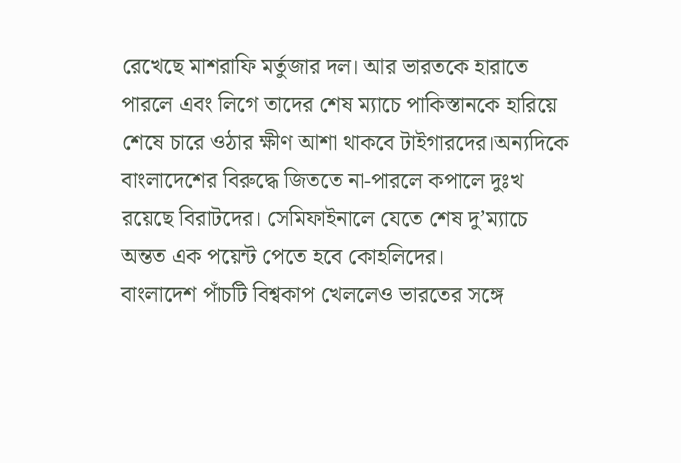রেখেছে মাশরাফি মর্তুজার দল। আর ভারতকে হারাতে পারলে এবং লিগে তাদের শেষ ম্যাচে পাকিস্তানকে হারিয়ে শেষে চারে ওঠার ক্ষীণ আশা থাকবে টাইগারদের।অন্যদিকে বাংলাদেশের বিরুদ্ধে জিততে না-পারলে কপালে দুঃখ রয়েছে বিরাটদের। সেমিফাইনালে যেতে শেষ দু’ম্যাচে অন্তত এক পয়েন্ট পেতে হবে কোহলিদের।
বাংলাদেশ পাঁচটি বিশ্বকাপ খেললেও ভারতের সঙ্গে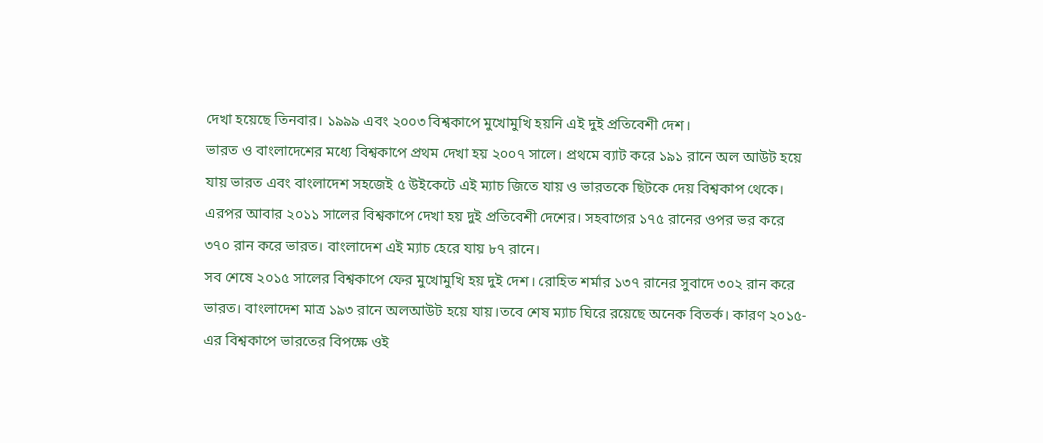দেখা হয়েছে তিনবার। ১৯৯৯ এবং ২০০৩ বিশ্বকাপে মুখোমুখি হয়নি এই দুই প্রতিবেশী দেশ।
ভারত ও বাংলাদেশের মধ্যে বিশ্বকাপে প্রথম দেখা হয় ২০০৭ সালে। প্রথমে ব্যাট করে ১৯১ রানে অল আউট হয়ে যায় ভারত এবং বাংলাদেশ সহজেই ৫ উইকেটে এই ম্যাচ জিতে যায় ও ভারতকে ছিটকে দেয় বিশ্বকাপ থেকে।
এরপর আবার ২০১১ সালের বিশ্বকাপে দেখা হয় দুই প্রতিবেশী দেশের। সহবাগের ১৭৫ রানের ওপর ভর করে ৩৭০ রান করে ভারত। বাংলাদেশ এই ম্যাচ হেরে যায় ৮৭ রানে।
সব শেষে ২০১৫ সালের বিশ্বকাপে ফের মুখোমুখি হয় দুই দেশ। রোহিত শর্মার ১৩৭ রানের সুবাদে ৩০২ রান করে ভারত। বাংলাদেশ মাত্র ১৯৩ রানে অলআউট হয়ে যায়।তবে শেষ ম্যাচ ঘিরে রয়েছে অনেক বিতর্ক। কারণ ২০১৫-এর বিশ্বকাপে ভারতের বিপক্ষে ওই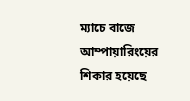ম্যাচে বাজে আম্পায়ারিংয়ের শিকার হয়েছে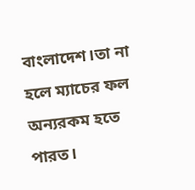বাংলাদেশ।তা না হলে ম্যাচের ফল অন্যরকম হতে পারত।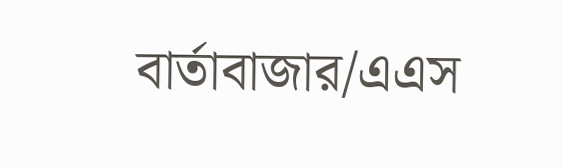বার্তাবাজার/এএস